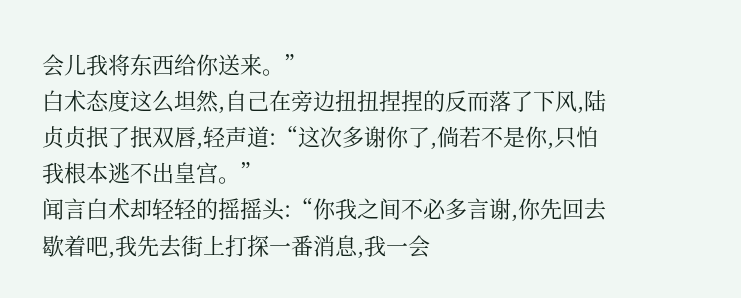会儿我将东西给你送来。”
白术态度这么坦然,自己在旁边扭扭捏捏的反而落了下风,陆贞贞抿了抿双唇,轻声道:“这次多谢你了,倘若不是你,只怕我根本逃不出皇宫。”
闻言白术却轻轻的摇摇头:“你我之间不必多言谢,你先回去歇着吧,我先去街上打探一番消息,我一会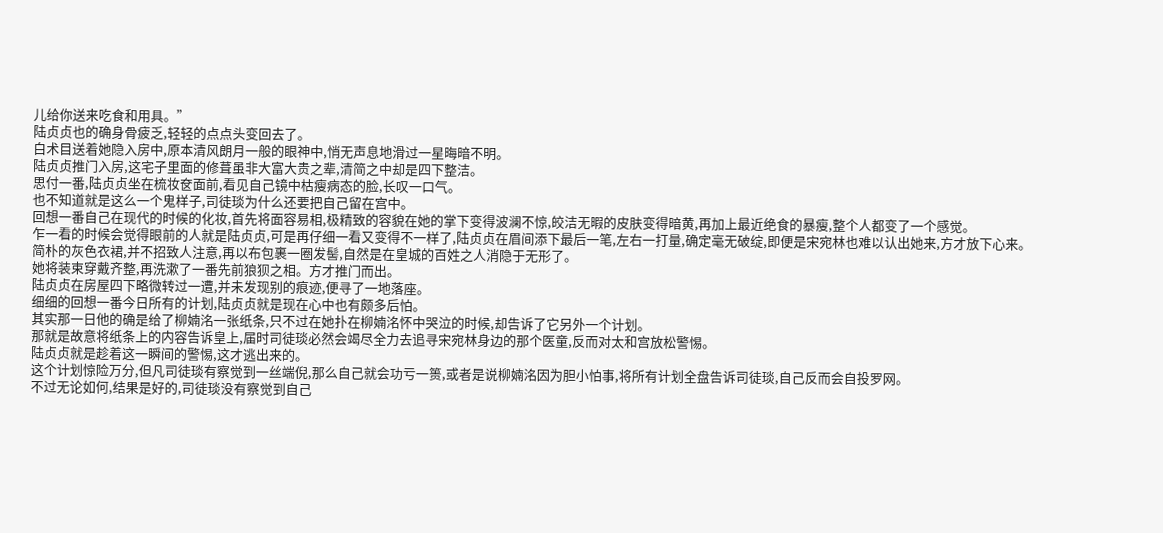儿给你送来吃食和用具。”
陆贞贞也的确身骨疲乏,轻轻的点点头变回去了。
白术目送着她隐入房中,原本清风朗月一般的眼神中,悄无声息地滑过一星晦暗不明。
陆贞贞推门入房,这宅子里面的修葺虽非大富大贵之辈,清简之中却是四下整洁。
思付一番,陆贞贞坐在梳妆奁面前,看见自己镜中枯瘦病态的脸,长叹一口气。
也不知道就是这么一个鬼样子,司徒琰为什么还要把自己留在宫中。
回想一番自己在现代的时候的化妆,首先将面容易相,极精致的容貌在她的掌下变得波澜不惊,皎洁无暇的皮肤变得暗黄,再加上最近绝食的暴瘦,整个人都变了一个感觉。
乍一看的时候会觉得眼前的人就是陆贞贞,可是再仔细一看又变得不一样了,陆贞贞在眉间添下最后一笔,左右一打量,确定毫无破绽,即便是宋宛林也难以认出她来,方才放下心来。
简朴的灰色衣裙,并不招致人注意,再以布包裹一圈发髻,自然是在皇城的百姓之人消隐于无形了。
她将装束穿戴齐整,再洗漱了一番先前狼狈之相。方才推门而出。
陆贞贞在房屋四下略微转过一遭,并未发现别的痕迹,便寻了一地落座。
细细的回想一番今日所有的计划,陆贞贞就是现在心中也有颇多后怕。
其实那一日他的确是给了柳婻洺一张纸条,只不过在她扑在柳婻洺怀中哭泣的时候,却告诉了它另外一个计划。
那就是故意将纸条上的内容告诉皇上,届时司徒琰必然会竭尽全力去追寻宋宛林身边的那个医童,反而对太和宫放松警惕。
陆贞贞就是趁着这一瞬间的警惕,这才逃出来的。
这个计划惊险万分,但凡司徒琰有察觉到一丝端倪,那么自己就会功亏一篑,或者是说柳婻洺因为胆小怕事,将所有计划全盘告诉司徒琰,自己反而会自投罗网。
不过无论如何,结果是好的,司徒琰没有察觉到自己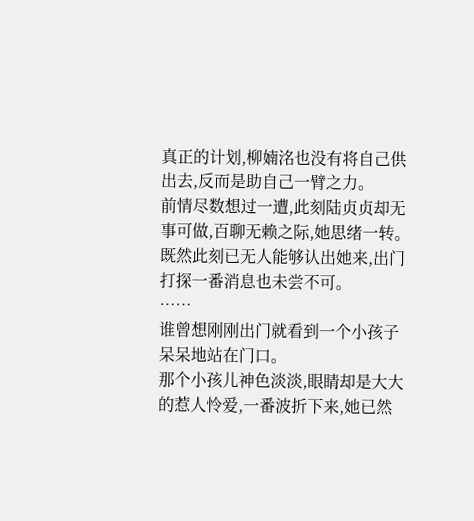真正的计划,柳婻洺也没有将自己供出去,反而是助自己一臂之力。
前情尽数想过一遭,此刻陆贞贞却无事可做,百聊无赖之际,她思绪一转。既然此刻已无人能够认出她来,出门打探一番消息也未尝不可。
……
谁曾想刚刚出门就看到一个小孩子呆呆地站在门口。
那个小孩儿神色淡淡,眼睛却是大大的惹人怜爱,一番波折下来,她已然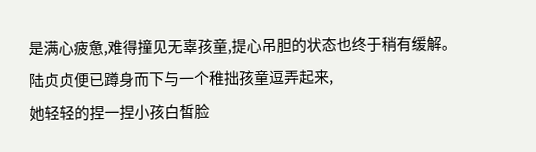是满心疲惫,难得撞见无辜孩童,提心吊胆的状态也终于稍有缓解。
陆贞贞便已蹲身而下与一个稚拙孩童逗弄起来,
她轻轻的捏一捏小孩白皙脸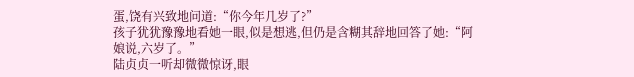蛋,饶有兴致地问道:“你今年几岁了?”
孩子犹犹豫豫地看她一眼,似是想逃,但仍是含糊其辞地回答了她:“阿娘说,六岁了。”
陆贞贞一听却微微惊讶,眼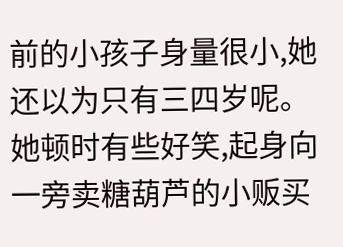前的小孩子身量很小,她还以为只有三四岁呢。
她顿时有些好笑,起身向一旁卖糖葫芦的小贩买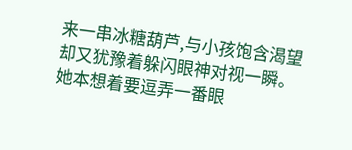来一串冰糖葫芦,与小孩饱含渴望却又犹豫着躲闪眼神对视一瞬。
她本想着要逗弄一番眼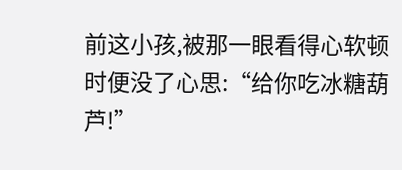前这小孩,被那一眼看得心软顿时便没了心思:“给你吃冰糖葫芦!”